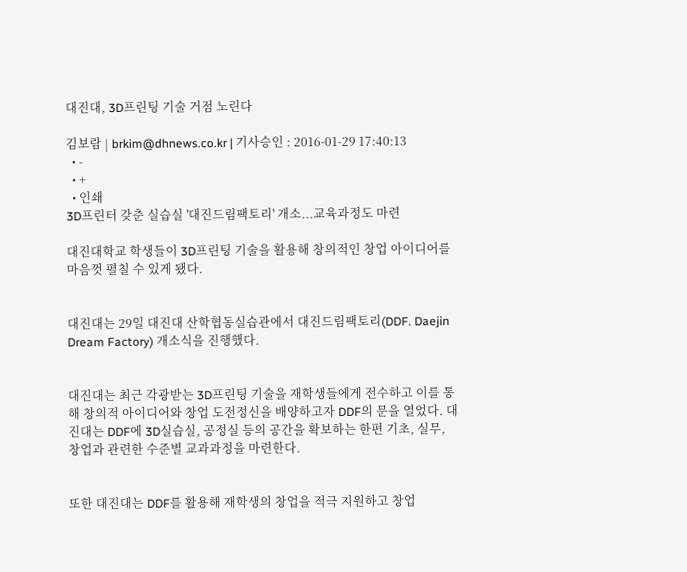대진대, 3D프린팅 기술 거점 노린다

김보람 | brkim@dhnews.co.kr | 기사승인 : 2016-01-29 17:40:13
  • -
  • +
  • 인쇄
3D프린터 갖춘 실습실 '대진드림팩토리' 개소...교육과정도 마련

대진대학교 학생들이 3D프린팅 기술을 활용해 창의적인 창업 아이디어를 마음껏 펼칠 수 있게 됐다.


대진대는 29일 대진대 산학협동실습관에서 대진드림팩토리(DDF. Daejin Dream Factory) 개소식을 진행했다.


대진대는 최근 각광받는 3D프린팅 기술을 재학생들에게 전수하고 이를 통해 창의적 아이디어와 창업 도전정신을 배양하고자 DDF의 문을 열었다. 대진대는 DDF에 3D실습실, 공정실 등의 공간을 확보하는 한편 기초, 실무, 창업과 관련한 수준별 교과과정을 마련한다.


또한 대진대는 DDF를 활용해 재학생의 창업을 적극 지원하고 창업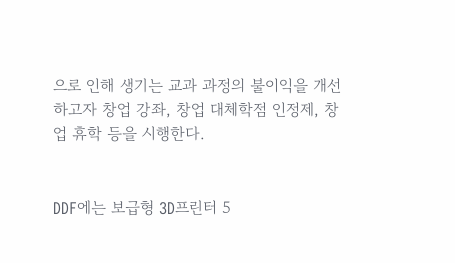으로 인해 생기는 교과 과정의 불이익을 개선하고자 창업 강좌, 창업 대체학점 인정제, 창업 휴학 등을 시행한다.


DDF에는 보급형 3D프린터 5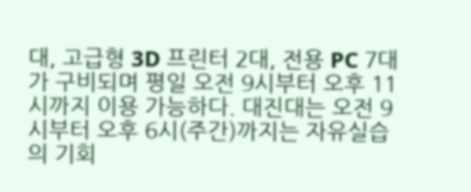대, 고급형 3D 프린터 2대, 전용 PC 7대가 구비되며 평일 오전 9시부터 오후 11시까지 이용 가능하다. 대진대는 오전 9시부터 오후 6시(주간)까지는 자유실습의 기회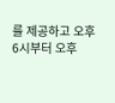를 제공하고 오후 6시부터 오후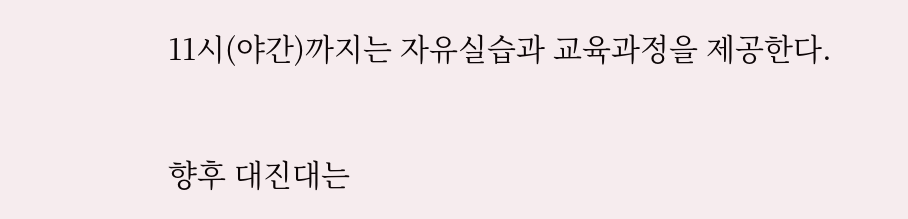11시(야간)까지는 자유실습과 교육과정을 제공한다.


향후 대진대는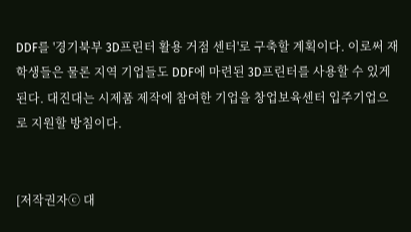DDF를 '경기북부 3D프린터 활용 거점 센터'로 구축할 계획이다. 이로써 재학생들은 물론 지역 기업들도 DDF에 마련된 3D프린터를 사용할 수 있게 된다. 대진대는 시제품 제작에 참여한 기업을 창업보육센터 입주기업으로 지원할 방침이다.


[저작권자ⓒ 대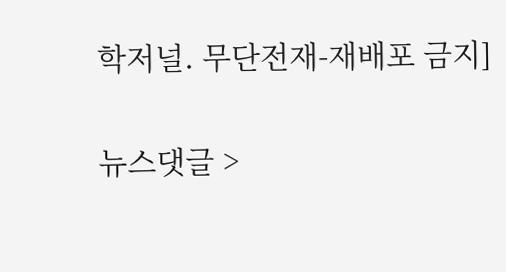학저널. 무단전재-재배포 금지]

뉴스댓글 >